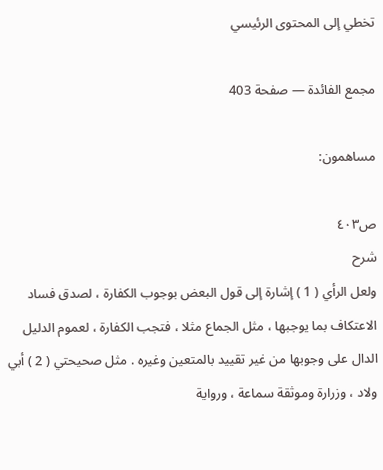تخطي إلى المحتوى الرئيسي

مجمع الفائدة — صفحة 403

مساهمون:

ص٤٠٣
شرح
ولعل الرأي ( 1 ) إشارة إلى قول البعض بوجوب الكفارة ، لصدق فساد الاعتكاف بما يوجبها ، مثل الجماع مثلا ، فتجب الكفارة ، لعموم الدليل الدال على وجوبها من غير تقييد بالمتعين وغيره . مثل صحيحتي ( 2 ) أبي ولاد ، وزرارة وموثقة سماعة ، ورواية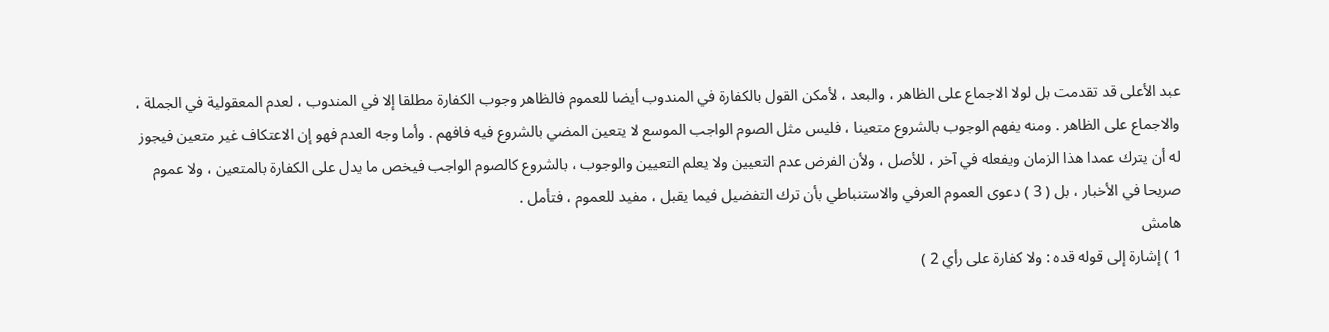عبد الأعلى قد تقدمت بل لولا الاجماع على الظاهر ، والبعد ، لأمكن القول بالكفارة في المندوب أيضا للعموم فالظاهر وجوب الكفارة مطلقا إلا في المندوب ، لعدم المعقولية في الجملة ، والاجماع على الظاهر . ومنه يفهم الوجوب بالشروع متعينا ، فليس مثل الصوم الواجب الموسع لا يتعين المضي بالشروع فيه فافهم . وأما وجه العدم فهو إن الاعتكاف غير متعين فيجوز له أن يترك عمدا هذا الزمان ويفعله في آخر ، للأصل ، ولأن الفرض عدم التعيين ولا يعلم التعيين والوجوب ، بالشروع كالصوم الواجب فيخص ما يدل على الكفارة بالمتعين ، ولا عموم صريحا في الأخبار ، بل ( 3 ) دعوى العموم العرفي والاستنباطي بأن ترك التفضيل فيما يقبل ، مفيد للعموم ، فتأمل .
هامش
1 ) إشارة إلى قوله قده : ولا كفارة على رأي 2 )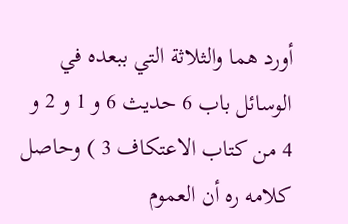أورد هما والثلاثة التي ببعده في الوسائل باب 6 حديث 6 و 1 و 2 و 4 من كتاب الاعتكاف 3 ) وحاصل كلامه ره أن العموم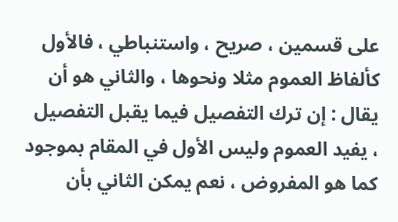على قسمين ، صريح ، واستنباطي ، فالأول كألفاظ العموم مثلا ونحوها ، والثاني هو أن يقال : إن ترك التفصيل فيما يقبل التفصيل ، يفيد العموم وليس الأول في المقام بموجود كما هو المفروض ، نعم يمكن الثاني بأن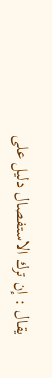يقال : إن ترك الاستفصال دليل على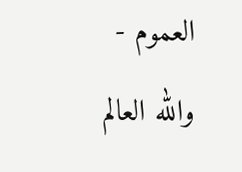العموم - والله العالم